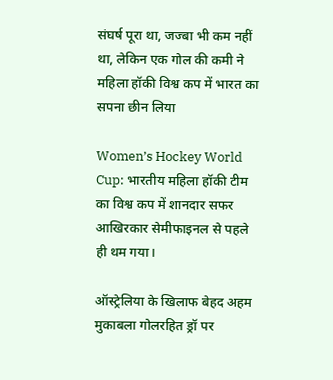संघर्ष पूरा था, जज्बा भी कम नहीं था, लेकिन एक गोल की कमी ने महिला हॉकी विश्व कप में भारत का सपना छीन लिया

Women’s Hockey World Cup: भारतीय महिला हॉकी टीम का विश्व कप में शानदार सफर आखिरकार सेमीफाइनल से पहले ही थम गया।

ऑस्ट्रेलिया के खिलाफ बेहद अहम मुकाबला गोलरहित ड्रॉ पर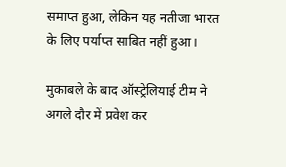समाप्त हुआ, लेकिन यह नतीजा भारत के लिए पर्याप्त साबित नहीं हुआ।

मुकाबले के बाद ऑस्ट्रेलियाई टीम ने अगले दौर में प्रवेश कर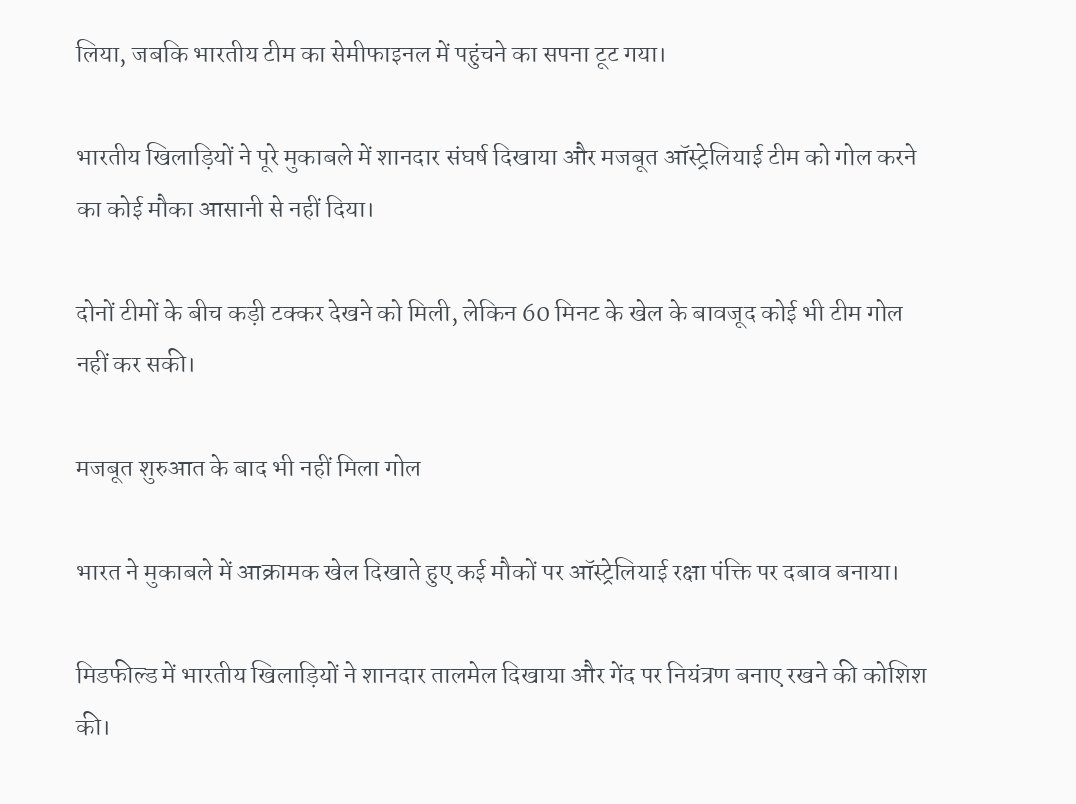लिया, जबकि भारतीय टीम का सेमीफाइनल में पहुंचने का सपना टूट गया।

भारतीय खिलाड़ियों ने पूरे मुकाबले में शानदार संघर्ष दिखाया और मजबूत ऑस्ट्रेलियाई टीम को गोल करने का कोई मौका आसानी से नहीं दिया।

दोनों टीमों के बीच कड़ी टक्कर देखने को मिली, लेकिन 60 मिनट के खेल के बावजूद कोई भी टीम गोल नहीं कर सकी।

मजबूत शुरुआत के बाद भी नहीं मिला गोल

भारत ने मुकाबले में आक्रामक खेल दिखाते हुए कई मौकों पर ऑस्ट्रेलियाई रक्षा पंक्ति पर दबाव बनाया।

मिडफील्ड में भारतीय खिलाड़ियों ने शानदार तालमेल दिखाया और गेंद पर नियंत्रण बनाए रखने की कोशिश की।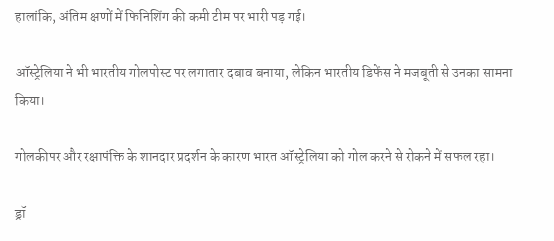हालांकि, अंतिम क्षणों में फिनिशिंग की कमी टीम पर भारी पड़ गई।

ऑस्ट्रेलिया ने भी भारतीय गोलपोस्ट पर लगातार दबाव बनाया, लेकिन भारतीय डिफेंस ने मजबूती से उनका सामना किया।

गोलकीपर और रक्षापंक्ति के शानदार प्रदर्शन के कारण भारत ऑस्ट्रेलिया को गोल करने से रोकने में सफल रहा।

ड्रॉ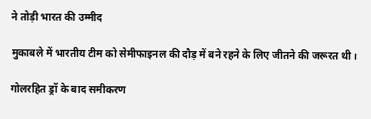ने तोड़ी भारत की उम्मीद

मुकाबले में भारतीय टीम को सेमीफाइनल की दौड़ में बने रहने के लिए जीतने की जरूरत थी।

गोलरहित ड्रॉ के बाद समीकरण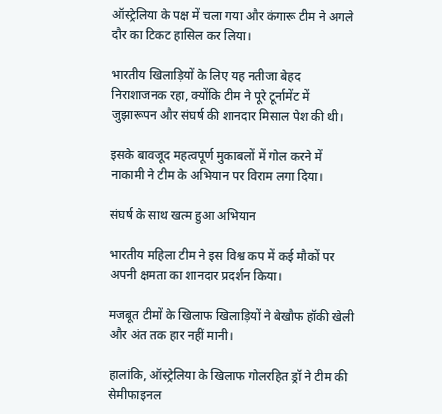ऑस्ट्रेलिया के पक्ष में चला गया और कंगारू टीम ने अगले दौर का टिकट हासिल कर लिया।

भारतीय खिलाड़ियों के लिए यह नतीजा बेहद निराशाजनक रहा, क्योंकि टीम ने पूरे टूर्नामेंट में जुझारूपन और संघर्ष की शानदार मिसाल पेश की थी।

इसके बावजूद महत्वपूर्ण मुकाबलों में गोल करने में नाकामी ने टीम के अभियान पर विराम लगा दिया।

संघर्ष के साथ खत्म हुआ अभियान

भारतीय महिला टीम ने इस विश्व कप में कई मौकों पर अपनी क्षमता का शानदार प्रदर्शन किया।

मजबूत टीमों के खिलाफ खिलाड़ियों ने बेखौफ हॉकी खेली और अंत तक हार नहीं मानी।

हालांकि, ऑस्ट्रेलिया के खिलाफ गोलरहित ड्रॉ ने टीम की सेमीफाइनल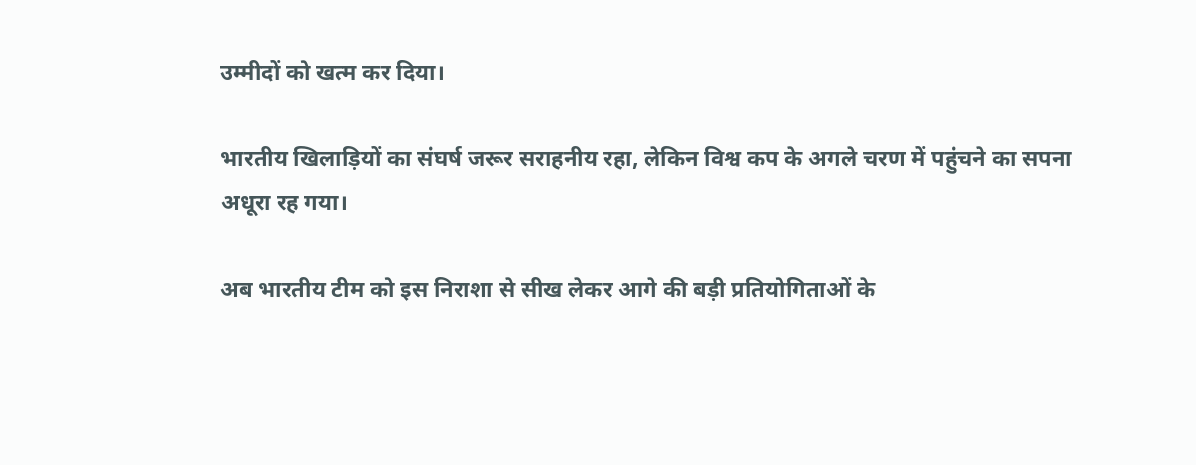उम्मीदों को खत्म कर दिया।

भारतीय खिलाड़ियों का संघर्ष जरूर सराहनीय रहा, लेकिन विश्व कप के अगले चरण में पहुंचने का सपना अधूरा रह गया।

अब भारतीय टीम को इस निराशा से सीख लेकर आगे की बड़ी प्रतियोगिताओं के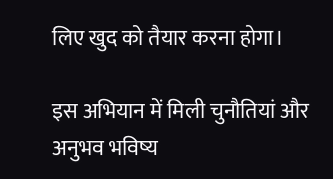लिए खुद को तैयार करना होगा।

इस अभियान में मिली चुनौतियां और अनुभव भविष्य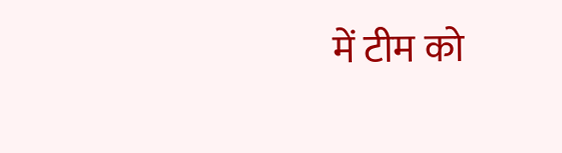में टीम को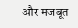और मजबूत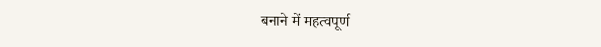बनाने में महत्वपूर्ण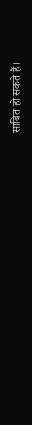साबित हो सकते हैं।